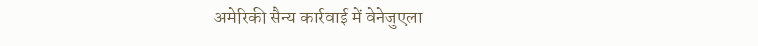अमेरिकी सैन्य कार्रवाई में वेनेजुएला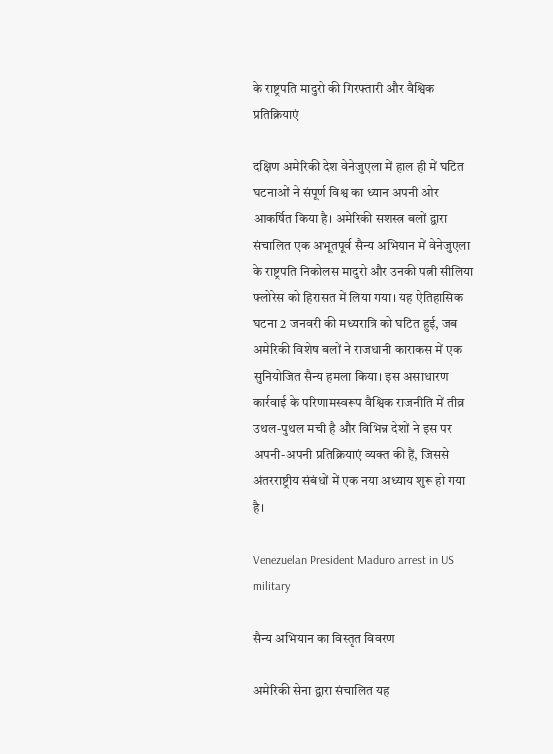के राष्ट्रपति मादुरो की गिरफ्तारी और वैश्विक प्रतिक्रियाएं

दक्षिण अमेरिकी देश वेनेजुएला में हाल ही में घटित घटनाओं ने संपूर्ण विश्व का ध्यान अपनी ओर आकर्षित किया है। अमेरिकी सशस्त्र बलों द्वारा संचालित एक अभूतपूर्व सैन्य अभियान में वेनेजुएला के राष्ट्रपति निकोलस मादुरो और उनकी पत्नी सीलिया फ्लोरेस को हिरासत में लिया गया। यह ऐतिहासिक घटना 2 जनवरी की मध्यरात्रि को घटित हुई, जब अमेरिकी विशेष बलों ने राजधानी काराकस में एक सुनियोजित सैन्य हमला किया। इस असाधारण कार्रवाई के परिणामस्वरूप वैश्विक राजनीति में तीव्र उथल-पुथल मची है और विभिन्न देशों ने इस पर अपनी-अपनी प्रतिक्रियाएं व्यक्त की हैं, जिससे अंतरराष्ट्रीय संबंधों में एक नया अध्याय शुरू हो गया है।

Venezuelan President Maduro arrest in US military

सैन्य अभियान का विस्तृत विवरण

अमेरिकी सेना द्वारा संचालित यह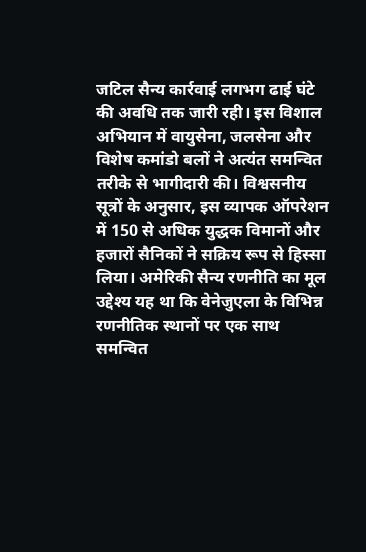जटिल सैन्य कार्रवाई लगभग ढाई घंटे की अवधि तक जारी रही। इस विशाल अभियान में वायुसेना, जलसेना और विशेष कमांडो बलों ने अत्यंत समन्वित तरीके से भागीदारी की। विश्वसनीय सूत्रों के अनुसार, इस व्यापक ऑपरेशन में 150 से अधिक युद्धक विमानों और हजारों सैनिकों ने सक्रिय रूप से हिस्सा लिया। अमेरिकी सैन्य रणनीति का मूल उद्देश्य यह था कि वेनेजुएला के विभिन्न रणनीतिक स्थानों पर एक साथ समन्वित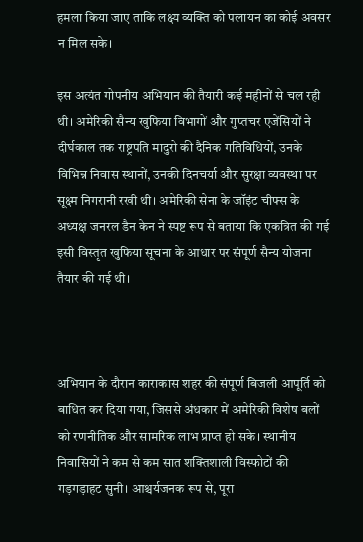हमला किया जाए ताकि लक्ष्य व्यक्ति को पलायन का कोई अवसर न मिल सके।

इस अत्यंत गोपनीय अभियान की तैयारी कई महीनों से चल रही थी। अमेरिकी सैन्य खुफिया विभागों और गुप्तचर एजेंसियों ने दीर्घकाल तक राष्ट्रपति मादुरो की दैनिक गतिविधियों, उनके विभिन्न निवास स्थानों, उनकी दिनचर्या और सुरक्षा व्यवस्था पर सूक्ष्म निगरानी रखी थी। अमेरिकी सेना के जॉइंट चीफ्स के अध्यक्ष जनरल डैन केन ने स्पष्ट रूप से बताया कि एकत्रित की गई इसी विस्तृत खुफिया सूचना के आधार पर संपूर्ण सैन्य योजना तैयार की गई थी।



अभियान के दौरान काराकास शहर की संपूर्ण बिजली आपूर्ति को बाधित कर दिया गया, जिससे अंधकार में अमेरिकी विशेष बलों को रणनीतिक और सामरिक लाभ प्राप्त हो सके। स्थानीय निवासियों ने कम से कम सात शक्तिशाली विस्फोटों की गड़गड़ाहट सुनी। आश्चर्यजनक रूप से, पूरा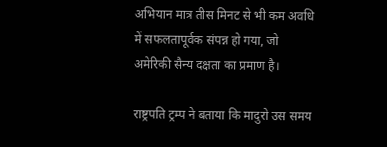अभियान मात्र तीस मिनट से भी कम अवधि में सफलतापूर्वक संपन्न हो गया, जो अमेरिकी सैन्य दक्षता का प्रमाण है।

राष्ट्रपति ट्रम्प ने बताया कि मादुरो उस समय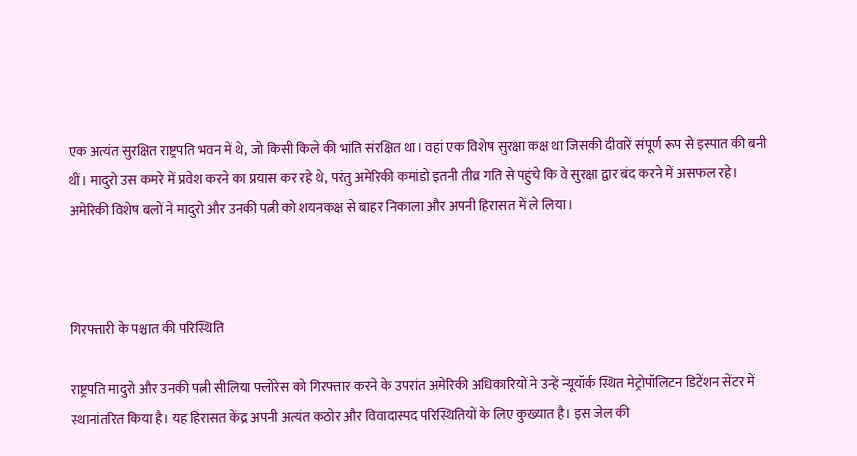एक अत्यंत सुरक्षित राष्ट्रपति भवन में थे, जो किसी किले की भांति संरक्षित था। वहां एक विशेष सुरक्षा कक्ष था जिसकी दीवारें संपूर्ण रूप से इस्पात की बनी थीं। मादुरो उस कमरे में प्रवेश करने का प्रयास कर रहे थे, परंतु अमेरिकी कमांडो इतनी तीव्र गति से पहुंचे कि वे सुरक्षा द्वार बंद करने में असफल रहे। अमेरिकी विशेष बलों ने मादुरो और उनकी पत्नी को शयनकक्ष से बाहर निकाला और अपनी हिरासत में ले लिया।



गिरफ्तारी के पश्चात की परिस्थिति

राष्ट्रपति मादुरो और उनकी पत्नी सीलिया फ्लोरेस को गिरफ्तार करने के उपरांत अमेरिकी अधिकारियों ने उन्हें न्यूयॉर्क स्थित मेट्रोपॉलिटन डिटेंशन सेंटर में स्थानांतरित किया है। यह हिरासत केंद्र अपनी अत्यंत कठोर और विवादास्पद परिस्थितियों के लिए कुख्यात है। इस जेल की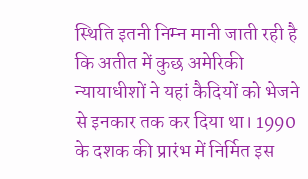स्थिति इतनी निम्न मानी जाती रही है कि अतीत में कुछ अमेरिकी न्यायाधीशों ने यहां कैदियों को भेजने से इनकार तक कर दिया था। 1990 के दशक की प्रारंभ में निर्मित इस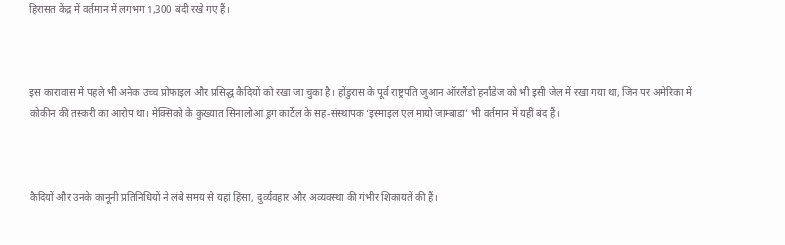हिरासत केंद्र में वर्तमान में लगभग 1,300 बंदी रखे गए हैं।



इस कारावास में पहले भी अनेक उच्च प्रोफाइल और प्रसिद्ध कैदियों को रखा जा चुका है। होंडुरास के पूर्व राष्ट्रपति जुआन ऑरलैंडो हर्नांडेज को भी इसी जेल में रखा गया था, जिन पर अमेरिका में कोकीन की तस्करी का आरोप था। मेक्सिको के कुख्यात सिनालोआ ड्रग कार्टेल के सह-संस्थापक ‘इस्माइल एल मायो जाम्बाडा’ भी वर्तमान में यहीं बंद हैं।



कैदियों और उनके कानूनी प्रतिनिधियों ने लंबे समय से यहां हिंसा, दुर्व्यवहार और अव्यवस्था की गंभीर शिकायतें की हैं।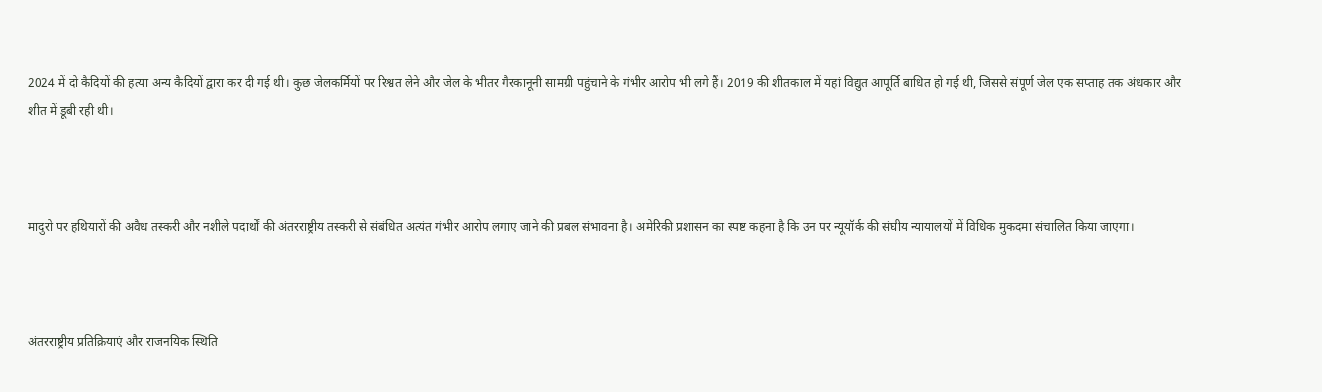2024 में दो कैदियों की हत्या अन्य कैदियों द्वारा कर दी गई थी। कुछ जेलकर्मियों पर रिश्वत लेने और जेल के भीतर गैरकानूनी सामग्री पहुंचाने के गंभीर आरोप भी लगे हैं। 2019 की शीतकाल में यहां विद्युत आपूर्ति बाधित हो गई थी, जिससे संपूर्ण जेल एक सप्ताह तक अंधकार और शीत में डूबी रही थी।



मादुरो पर हथियारों की अवैध तस्करी और नशीले पदार्थों की अंतरराष्ट्रीय तस्करी से संबंधित अत्यंत गंभीर आरोप लगाए जाने की प्रबल संभावना है। अमेरिकी प्रशासन का स्पष्ट कहना है कि उन पर न्यूयॉर्क की संघीय न्यायालयों में विधिक मुकदमा संचालित किया जाएगा।



अंतरराष्ट्रीय प्रतिक्रियाएं और राजनयिक स्थिति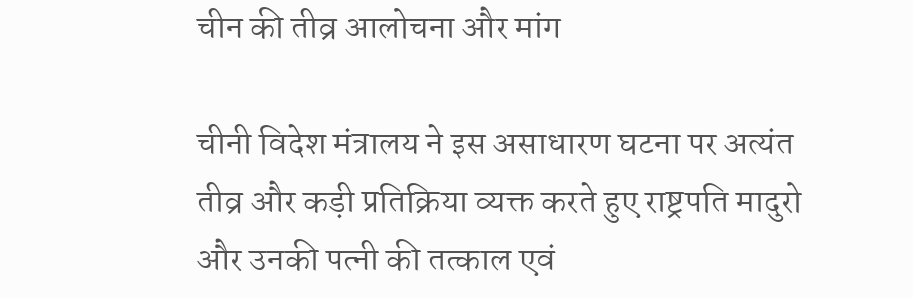चीन की तीव्र आलोचना और मांग

चीनी विदेश मंत्रालय ने इस असाधारण घटना पर अत्यंत तीव्र और कड़ी प्रतिक्रिया व्यक्त करते हुए राष्ट्रपति मादुरो और उनकी पत्नी की तत्काल एवं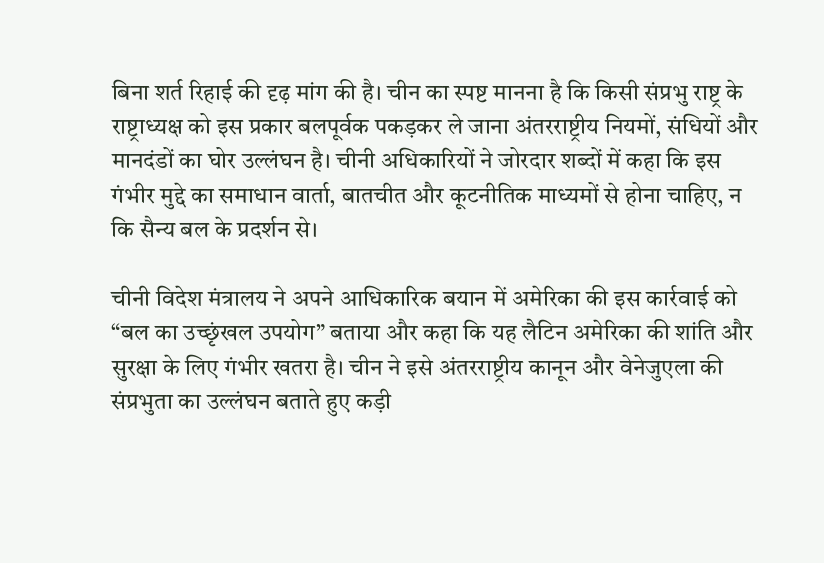बिना शर्त रिहाई की दृढ़ मांग की है। चीन का स्पष्ट मानना है कि किसी संप्रभु राष्ट्र के राष्ट्राध्यक्ष को इस प्रकार बलपूर्वक पकड़कर ले जाना अंतरराष्ट्रीय नियमों, संधियों और मानदंडों का घोर उल्लंघन है। चीनी अधिकारियों ने जोरदार शब्दों में कहा कि इस गंभीर मुद्दे का समाधान वार्ता, बातचीत और कूटनीतिक माध्यमों से होना चाहिए, न कि सैन्य बल के प्रदर्शन से।

चीनी विदेश मंत्रालय ने अपने आधिकारिक बयान में अमेरिका की इस कार्रवाई को “बल का उच्छृंखल उपयोग” बताया और कहा कि यह लैटिन अमेरिका की शांति और सुरक्षा के लिए गंभीर खतरा है। चीन ने इसे अंतरराष्ट्रीय कानून और वेनेजुएला की संप्रभुता का उल्लंघन बताते हुए कड़ी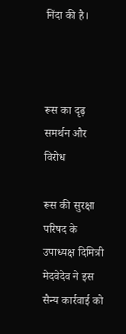निंदा की है।



रूस का दृढ़ समर्थन और विरोध

रूस की सुरक्षा परिषद के उपाध्यक्ष दिमित्री मेदवेदेव ने इस सैन्य कार्रवाई को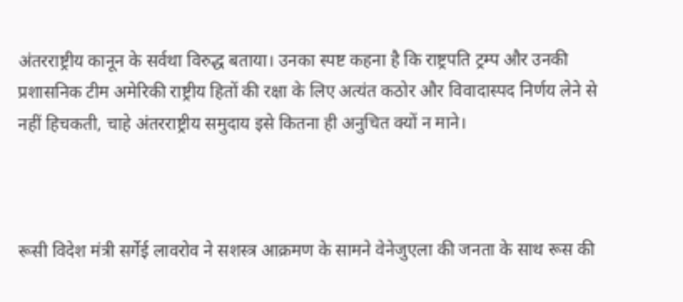अंतरराष्ट्रीय कानून के सर्वथा विरुद्ध बताया। उनका स्पष्ट कहना है कि राष्ट्रपति ट्रम्प और उनकी प्रशासनिक टीम अमेरिकी राष्ट्रीय हितों की रक्षा के लिए अत्यंत कठोर और विवादास्पद निर्णय लेने से नहीं हिचकती, चाहे अंतरराष्ट्रीय समुदाय इसे कितना ही अनुचित क्यों न माने।



रूसी विदेश मंत्री सर्गेई लावरोव ने सशस्त्र आक्रमण के सामने वेनेजुएला की जनता के साथ रूस की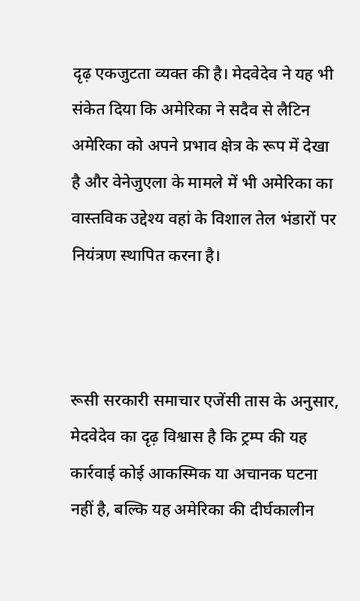दृढ़ एकजुटता व्यक्त की है। मेदवेदेव ने यह भी संकेत दिया कि अमेरिका ने सदैव से लैटिन अमेरिका को अपने प्रभाव क्षेत्र के रूप में देखा है और वेनेजुएला के मामले में भी अमेरिका का वास्तविक उद्देश्य वहां के विशाल तेल भंडारों पर नियंत्रण स्थापित करना है।



रूसी सरकारी समाचार एजेंसी तास के अनुसार, मेदवेदेव का दृढ़ विश्वास है कि ट्रम्प की यह कार्रवाई कोई आकस्मिक या अचानक घटना नहीं है, बल्कि यह अमेरिका की दीर्घकालीन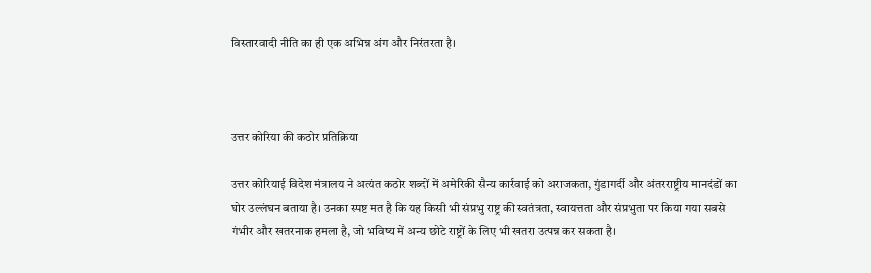विस्तारवादी नीति का ही एक अभिन्न अंग और निरंतरता है।



उत्तर कोरिया की कठोर प्रतिक्रिया

उत्तर कोरियाई विदेश मंत्रालय ने अत्यंत कठोर शब्दों में अमेरिकी सैन्य कार्रवाई को अराजकता, गुंडागर्दी और अंतरराष्ट्रीय मानदंडों का घोर उल्लंघन बताया है। उनका स्पष्ट मत है कि यह किसी भी संप्रभु राष्ट्र की स्वतंत्रता, स्वायत्तता और संप्रभुता पर किया गया सबसे गंभीर और खतरनाक हमला है, जो भविष्य में अन्य छोटे राष्ट्रों के लिए भी खतरा उत्पन्न कर सकता है।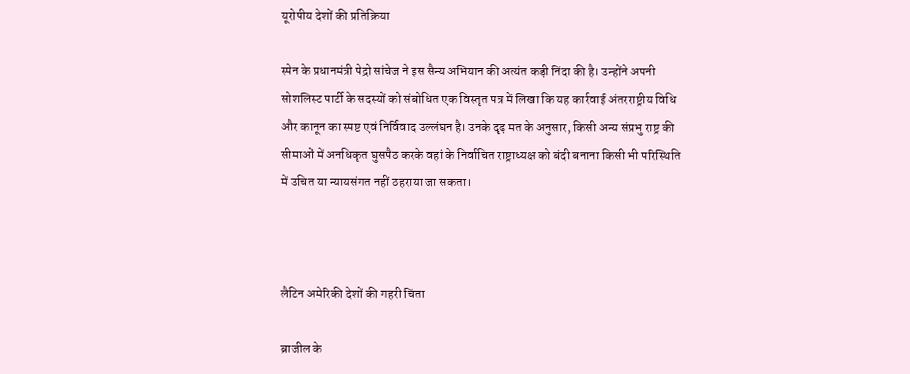यूरोपीय देशों की प्रतिक्रिया

स्पेन के प्रधानमंत्री पेद्रो सांचेज ने इस सैन्य अभियान की अत्यंत कड़ी निंदा की है। उन्होंने अपनी सोशलिस्ट पार्टी के सदस्यों को संबोधित एक विस्तृत पत्र में लिखा कि यह कार्रवाई अंतरराष्ट्रीय विधि और कानून का स्पष्ट एवं निर्विवाद उल्लंघन है। उनके दृढ़ मत के अनुसार, किसी अन्य संप्रभु राष्ट्र की सीमाओं में अनधिकृत घुसपैठ करके वहां के निर्वाचित राष्ट्राध्यक्ष को बंदी बनाना किसी भी परिस्थिति में उचित या न्यायसंगत नहीं ठहराया जा सकता।



लैटिन अमेरिकी देशों की गहरी चिंता

ब्राजील के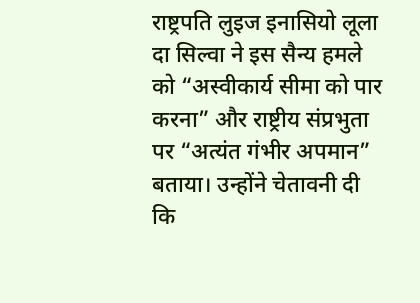राष्ट्रपति लुइज इनासियो लूला दा सिल्वा ने इस सैन्य हमले को “अस्वीकार्य सीमा को पार करना” और राष्ट्रीय संप्रभुता पर “अत्यंत गंभीर अपमान” बताया। उन्होंने चेतावनी दी कि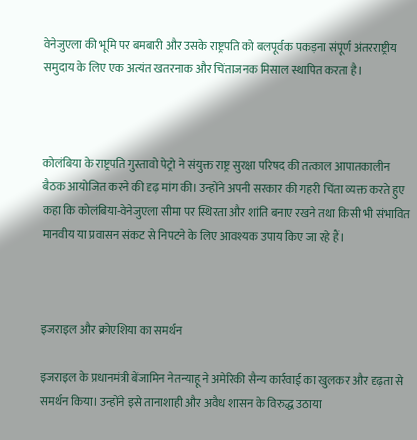वेनेजुएला की भूमि पर बमबारी और उसके राष्ट्रपति को बलपूर्वक पकड़ना संपूर्ण अंतरराष्ट्रीय समुदाय के लिए एक अत्यंत खतरनाक और चिंताजनक मिसाल स्थापित करता है।



कोलंबिया के राष्ट्रपति गुस्तावो पेट्रो ने संयुक्त राष्ट्र सुरक्षा परिषद की तत्काल आपातकालीन बैठक आयोजित करने की दृढ़ मांग की। उन्होंने अपनी सरकार की गहरी चिंता व्यक्त करते हुए कहा कि कोलंबिया-वेनेजुएला सीमा पर स्थिरता और शांति बनाए रखने तथा किसी भी संभावित मानवीय या प्रवासन संकट से निपटने के लिए आवश्यक उपाय किए जा रहे हैं।



इजराइल और क्रोएशिया का समर्थन

इजराइल के प्रधानमंत्री बेंजामिन नेतन्याहू ने अमेरिकी सैन्य कार्रवाई का खुलकर और दृढ़ता से समर्थन किया। उन्होंने इसे तानाशाही और अवैध शासन के विरुद्ध उठाया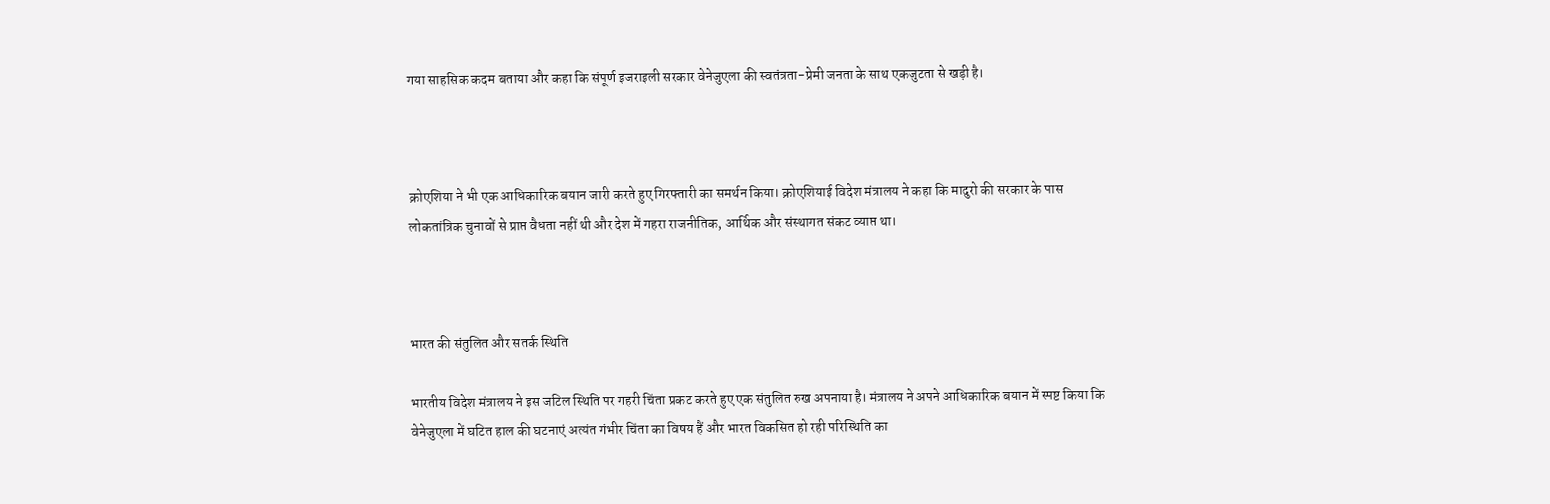गया साहसिक कदम बताया और कहा कि संपूर्ण इजराइली सरकार वेनेजुएला की स्वतंत्रता-प्रेमी जनता के साथ एकजुटता से खड़ी है।



क्रोएशिया ने भी एक आधिकारिक बयान जारी करते हुए गिरफ्तारी का समर्थन किया। क्रोएशियाई विदेश मंत्रालय ने कहा कि मादुरो की सरकार के पास लोकतांत्रिक चुनावों से प्राप्त वैधता नहीं थी और देश में गहरा राजनीतिक, आर्थिक और संस्थागत संकट व्याप्त था।



भारत की संतुलित और सतर्क स्थिति

भारतीय विदेश मंत्रालय ने इस जटिल स्थिति पर गहरी चिंता प्रकट करते हुए एक संतुलित रुख अपनाया है। मंत्रालय ने अपने आधिकारिक बयान में स्पष्ट किया कि वेनेजुएला में घटित हाल की घटनाएं अत्यंत गंभीर चिंता का विषय हैं और भारत विकसित हो रही परिस्थिति का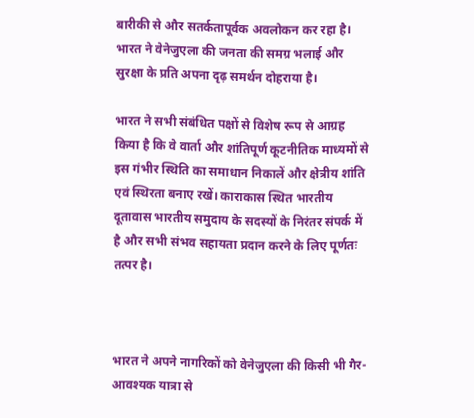बारीकी से और सतर्कतापूर्वक अवलोकन कर रहा है। भारत ने वेनेजुएला की जनता की समग्र भलाई और सुरक्षा के प्रति अपना दृढ़ समर्थन दोहराया है।

भारत ने सभी संबंधित पक्षों से विशेष रूप से आग्रह किया है कि वे वार्ता और शांतिपूर्ण कूटनीतिक माध्यमों से इस गंभीर स्थिति का समाधान निकालें और क्षेत्रीय शांति एवं स्थिरता बनाए रखें। काराकास स्थित भारतीय दूतावास भारतीय समुदाय के सदस्यों के निरंतर संपर्क में है और सभी संभव सहायता प्रदान करने के लिए पूर्णतः तत्पर है।



भारत ने अपने नागरिकों को वेनेजुएला की किसी भी गैर-आवश्यक यात्रा से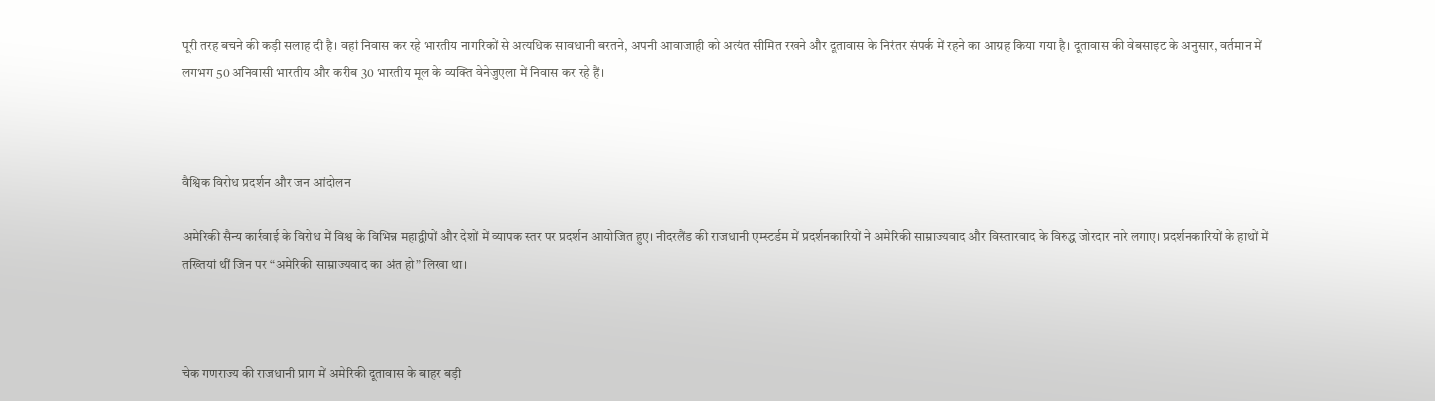पूरी तरह बचने की कड़ी सलाह दी है। वहां निवास कर रहे भारतीय नागरिकों से अत्यधिक सावधानी बरतने, अपनी आवाजाही को अत्यंत सीमित रखने और दूतावास के निरंतर संपर्क में रहने का आग्रह किया गया है। दूतावास की वेबसाइट के अनुसार, वर्तमान में लगभग 50 अनिवासी भारतीय और करीब 30 भारतीय मूल के व्यक्ति वेनेजुएला में निवास कर रहे हैं।



वैश्विक विरोध प्रदर्शन और जन आंदोलन

अमेरिकी सैन्य कार्रवाई के विरोध में विश्व के विभिन्न महाद्वीपों और देशों में व्यापक स्तर पर प्रदर्शन आयोजित हुए। नीदरलैंड की राजधानी एम्स्टर्डम में प्रदर्शनकारियों ने अमेरिकी साम्राज्यवाद और विस्तारवाद के विरुद्ध जोरदार नारे लगाए। प्रदर्शनकारियों के हाथों में तख्तियां थीं जिन पर “अमेरिकी साम्राज्यवाद का अंत हो” लिखा था।



चेक गणराज्य की राजधानी प्राग में अमेरिकी दूतावास के बाहर बड़ी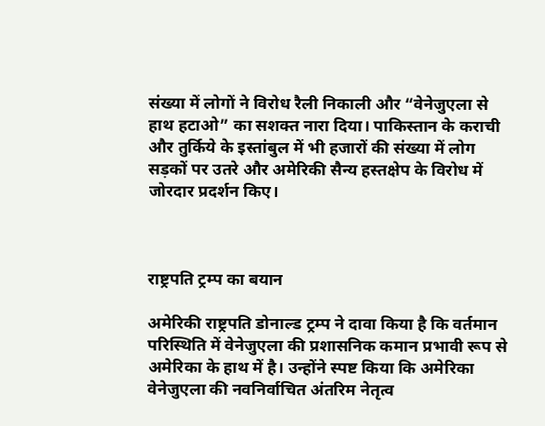संख्या में लोगों ने विरोध रैली निकाली और “वेनेजुएला से हाथ हटाओ” का सशक्त नारा दिया। पाकिस्तान के कराची और तुर्किये के इस्तांबुल में भी हजारों की संख्या में लोग सड़कों पर उतरे और अमेरिकी सैन्य हस्तक्षेप के विरोध में जोरदार प्रदर्शन किए।



राष्ट्रपति ट्रम्प का बयान

अमेरिकी राष्ट्रपति डोनाल्ड ट्रम्प ने दावा किया है कि वर्तमान परिस्थिति में वेनेजुएला की प्रशासनिक कमान प्रभावी रूप से अमेरिका के हाथ में है। उन्होंने स्पष्ट किया कि अमेरिका वेनेजुएला की नवनिर्वाचित अंतरिम नेतृत्व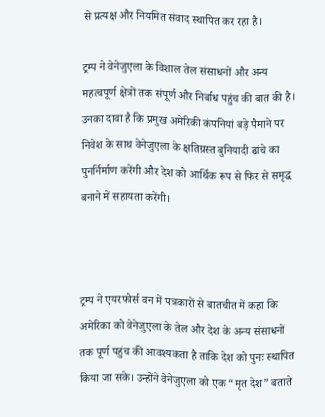से प्रत्यक्ष और नियमित संवाद स्थापित कर रहा है।

ट्रम्प ने वेनेजुएला के विशाल तेल संसाधनों और अन्य महत्वपूर्ण क्षेत्रों तक संपूर्ण और निर्बाध पहुंच की बात की है। उनका दावा है कि प्रमुख अमेरिकी कंपनियां बड़े पैमाने पर निवेश के साथ वेनेजुएला के क्षतिग्रस्त बुनियादी ढांचे का पुनर्निर्माण करेंगी और देश को आर्थिक रूप से फिर से समृद्ध बनाने में सहायता करेंगी।



ट्रम्प ने एयरफोर्स वन में पत्रकारों से बातचीत में कहा कि अमेरिका को वेनेजुएला के तेल और देश के अन्य संसाधनों तक पूर्ण पहुंच की आवश्यकता है ताकि देश को पुनः स्थापित किया जा सके। उन्होंने वेनेजुएला को एक “मृत देश” बताते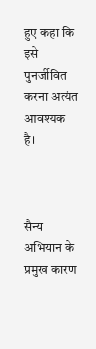हुए कहा कि इसे पुनर्जीवित करना अत्यंत आवश्यक है।



सैन्य अभियान के प्रमुख कारण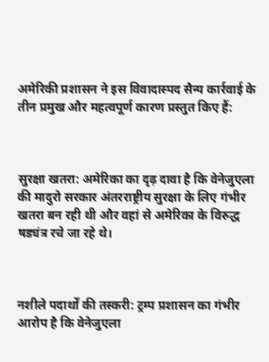अमेरिकी प्रशासन ने इस विवादास्पद सैन्य कार्रवाई के तीन प्रमुख और महत्वपूर्ण कारण प्रस्तुत किए हैं:



सुरक्षा खतरा: अमेरिका का दृढ़ दावा है कि वेनेजुएला की मादुरो सरकार अंतरराष्ट्रीय सुरक्षा के लिए गंभीर खतरा बन रही थी और वहां से अमेरिका के विरुद्ध षड्यंत्र रचे जा रहे थे।



नशीले पदार्थों की तस्करी: ट्रम्प प्रशासन का गंभीर आरोप है कि वेनेजुएला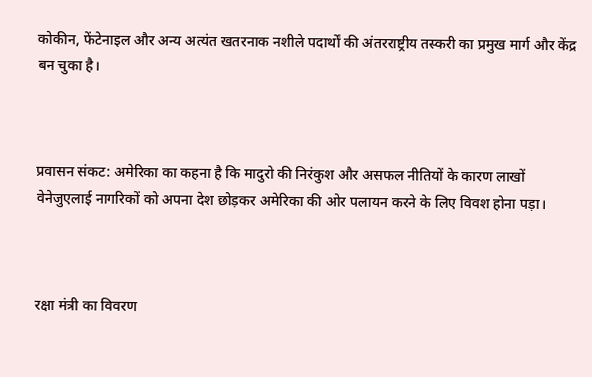कोकीन, फेंटेनाइल और अन्य अत्यंत खतरनाक नशीले पदार्थों की अंतरराष्ट्रीय तस्करी का प्रमुख मार्ग और केंद्र बन चुका है।



प्रवासन संकट: अमेरिका का कहना है कि मादुरो की निरंकुश और असफल नीतियों के कारण लाखों वेनेजुएलाई नागरिकों को अपना देश छोड़कर अमेरिका की ओर पलायन करने के लिए विवश होना पड़ा।



रक्षा मंत्री का विवरण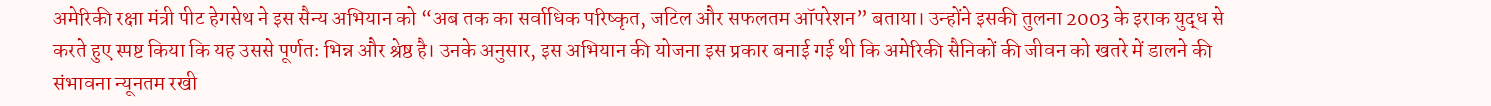अमेरिकी रक्षा मंत्री पीट हेगसेथ ने इस सैन्य अभियान को “अब तक का सर्वाधिक परिष्कृत, जटिल और सफलतम ऑपरेशन” बताया। उन्होंने इसकी तुलना 2003 के इराक युद्ध से करते हुए स्पष्ट किया कि यह उससे पूर्णतः भिन्न और श्रेष्ठ है। उनके अनुसार, इस अभियान की योजना इस प्रकार बनाई गई थी कि अमेरिकी सैनिकों की जीवन को खतरे में डालने की संभावना न्यूनतम रखी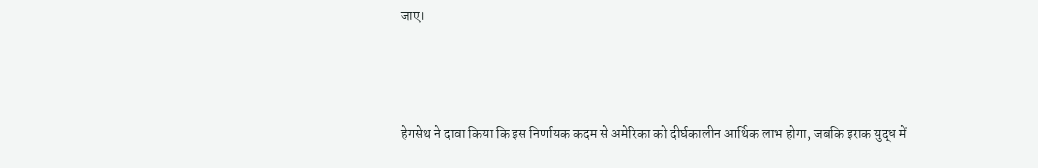जाए।



हेगसेथ ने दावा किया कि इस निर्णायक कदम से अमेरिका को दीर्घकालीन आर्थिक लाभ होगा, जबकि इराक युद्ध में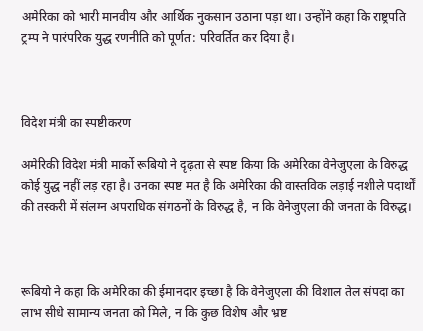अमेरिका को भारी मानवीय और आर्थिक नुकसान उठाना पड़ा था। उन्होंने कहा कि राष्ट्रपति ट्रम्प ने पारंपरिक युद्ध रणनीति को पूर्णत: परिवर्तित कर दिया है।



विदेश मंत्री का स्पष्टीकरण

अमेरिकी विदेश मंत्री मार्को रूबियो ने दृढ़ता से स्पष्ट किया कि अमेरिका वेनेजुएला के विरुद्ध कोई युद्ध नहीं लड़ रहा है। उनका स्पष्ट मत है कि अमेरिका की वास्तविक लड़ाई नशीले पदार्थों की तस्करी में संलग्न अपराधिक संगठनों के विरुद्ध है, न कि वेनेजुएला की जनता के विरुद्ध।



रूबियो ने कहा कि अमेरिका की ईमानदार इच्छा है कि वेनेजुएला की विशाल तेल संपदा का लाभ सीधे सामान्य जनता को मिले, न कि कुछ विशेष और भ्रष्ट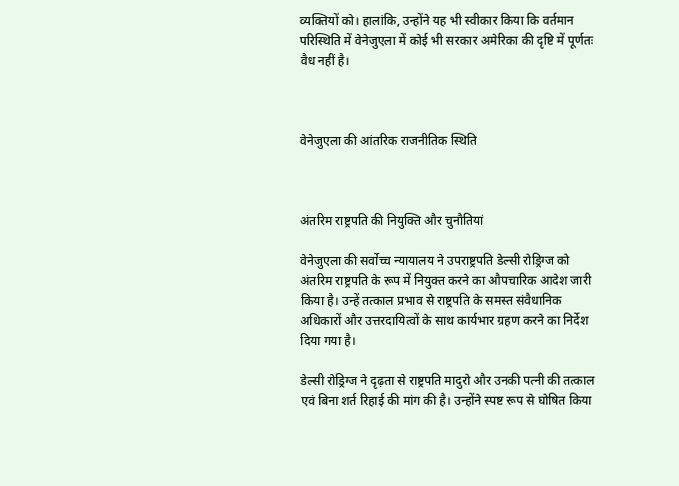व्यक्तियों को। हालांकि, उन्होंने यह भी स्वीकार किया कि वर्तमान परिस्थिति में वेनेजुएला में कोई भी सरकार अमेरिका की दृष्टि में पूर्णतः वैध नहीं है।



वेनेजुएला की आंतरिक राजनीतिक स्थिति



अंतरिम राष्ट्रपति की नियुक्ति और चुनौतियां

वेनेजुएला की सर्वोच्च न्यायालय ने उपराष्ट्रपति डेल्सी रोड्रिग्ज को अंतरिम राष्ट्रपति के रूप में नियुक्त करने का औपचारिक आदेश जारी किया है। उन्हें तत्काल प्रभाव से राष्ट्रपति के समस्त संवैधानिक अधिकारों और उत्तरदायित्वों के साथ कार्यभार ग्रहण करने का निर्देश दिया गया है।

डेल्सी रोड्रिग्ज ने दृढ़ता से राष्ट्रपति मादुरो और उनकी पत्नी की तत्काल एवं बिना शर्त रिहाई की मांग की है। उन्होंने स्पष्ट रूप से घोषित किया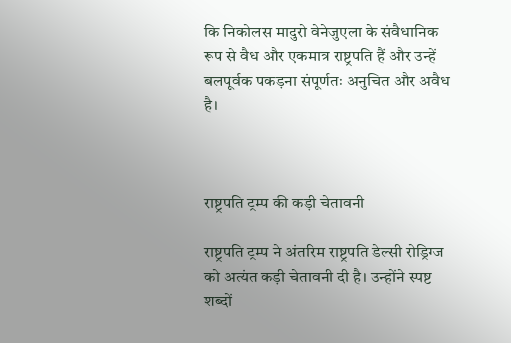कि निकोलस मादुरो वेनेजुएला के संवैधानिक रूप से वैध और एकमात्र राष्ट्रपति हैं और उन्हें बलपूर्वक पकड़ना संपूर्णतः अनुचित और अवैध है।



राष्ट्रपति ट्रम्प की कड़ी चेतावनी

राष्ट्रपति ट्रम्प ने अंतरिम राष्ट्रपति डेल्सी रोड्रिग्ज को अत्यंत कड़ी चेतावनी दी है। उन्होंने स्पष्ट शब्दों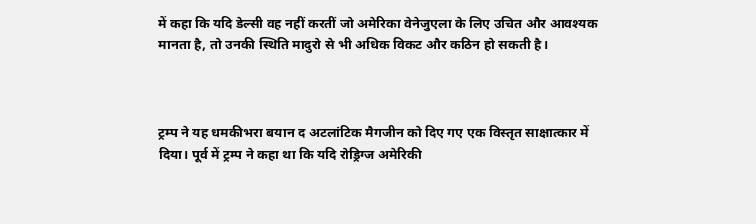में कहा कि यदि डेल्सी वह नहीं करतीं जो अमेरिका वेनेजुएला के लिए उचित और आवश्यक मानता है, तो उनकी स्थिति मादुरो से भी अधिक विकट और कठिन हो सकती है।



ट्रम्प ने यह धमकीभरा बयान द अटलांटिक मैगजीन को दिए गए एक विस्तृत साक्षात्कार में दिया। पूर्व में ट्रम्प ने कहा था कि यदि रोड्रिग्ज अमेरिकी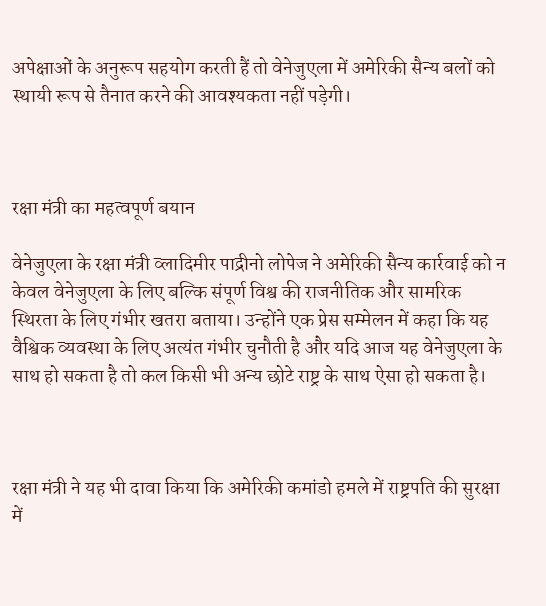अपेक्षाओं के अनुरूप सहयोग करती हैं तो वेनेजुएला में अमेरिकी सैन्य बलों को स्थायी रूप से तैनात करने की आवश्यकता नहीं पड़ेगी।



रक्षा मंत्री का महत्वपूर्ण बयान

वेनेजुएला के रक्षा मंत्री व्लादिमीर पाद्रीनो लोपेज ने अमेरिकी सैन्य कार्रवाई को न केवल वेनेजुएला के लिए बल्कि संपूर्ण विश्व की राजनीतिक और सामरिक स्थिरता के लिए गंभीर खतरा बताया। उन्होंने एक प्रेस सम्मेलन में कहा कि यह वैश्विक व्यवस्था के लिए अत्यंत गंभीर चुनौती है और यदि आज यह वेनेजुएला के साथ हो सकता है तो कल किसी भी अन्य छोटे राष्ट्र के साथ ऐसा हो सकता है।



रक्षा मंत्री ने यह भी दावा किया कि अमेरिकी कमांडो हमले में राष्ट्रपति की सुरक्षा में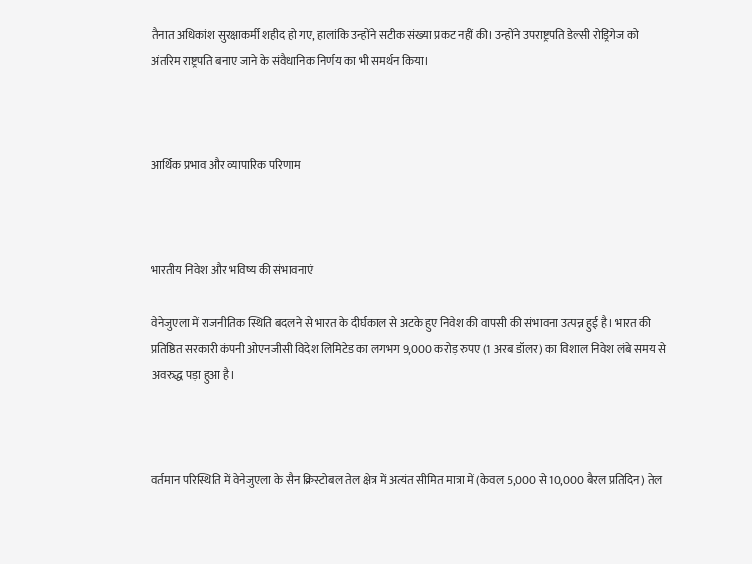तैनात अधिकांश सुरक्षाकर्मी शहीद हो गए, हालांकि उन्होंने सटीक संख्या प्रकट नहीं की। उन्होंने उपराष्ट्रपति डेल्सी रोड्रिगेज को अंतरिम राष्ट्रपति बनाए जाने के संवैधानिक निर्णय का भी समर्थन किया।



आर्थिक प्रभाव और व्यापारिक परिणाम



भारतीय निवेश और भविष्य की संभावनाएं

वेनेजुएला में राजनीतिक स्थिति बदलने से भारत के दीर्घकाल से अटके हुए निवेश की वापसी की संभावना उत्पन्न हुई है। भारत की प्रतिष्ठित सरकारी कंपनी ओएनजीसी विदेश लिमिटेड का लगभग 9,000 करोड़ रुपए (1 अरब डॉलर) का विशाल निवेश लंबे समय से अवरुद्ध पड़ा हुआ है।



वर्तमान परिस्थिति में वेनेजुएला के सैन क्रिस्टोबल तेल क्षेत्र में अत्यंत सीमित मात्रा में (केवल 5,000 से 10,000 बैरल प्रतिदिन) तेल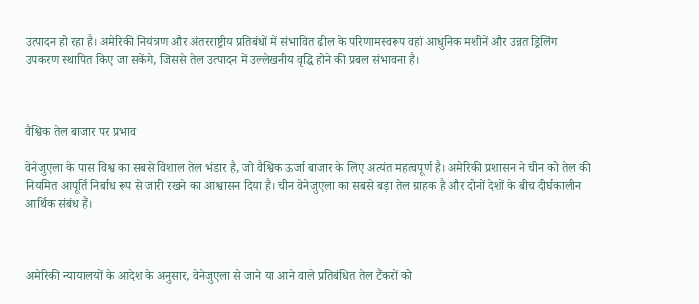उत्पादन हो रहा है। अमेरिकी नियंत्रण और अंतरराष्ट्रीय प्रतिबंधों में संभावित ढील के परिणामस्वरूप वहां आधुनिक मशीनें और उन्नत ड्रिलिंग उपकरण स्थापित किए जा सकेंगे, जिससे तेल उत्पादन में उल्लेखनीय वृद्धि होने की प्रबल संभावना है।



वैश्विक तेल बाजार पर प्रभाव

वेनेजुएला के पास विश्व का सबसे विशाल तेल भंडार है, जो वैश्विक ऊर्जा बाजार के लिए अत्यंत महत्वपूर्ण है। अमेरिकी प्रशासन ने चीन को तेल की नियमित आपूर्ति निर्बाध रूप से जारी रखने का आश्वासन दिया है। चीन वेनेजुएला का सबसे बड़ा तेल ग्राहक है और दोनों देशों के बीच दीर्घकालीन आर्थिक संबंध हैं।



अमेरिकी न्यायालयों के आदेश के अनुसार, वेनेजुएला से जाने या आने वाले प्रतिबंधित तेल टैंकरों को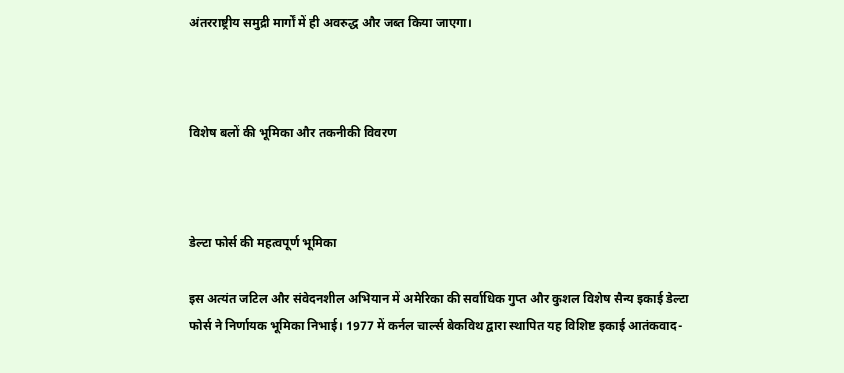अंतरराष्ट्रीय समुद्री मार्गों में ही अवरुद्ध और जब्त किया जाएगा।



विशेष बलों की भूमिका और तकनीकी विवरण



डेल्टा फोर्स की महत्वपूर्ण भूमिका

इस अत्यंत जटिल और संवेदनशील अभियान में अमेरिका की सर्वाधिक गुप्त और कुशल विशेष सैन्य इकाई डेल्टा फोर्स ने निर्णायक भूमिका निभाई। 1977 में कर्नल चार्ल्स बेकविथ द्वारा स्थापित यह विशिष्ट इकाई आतंकवाद-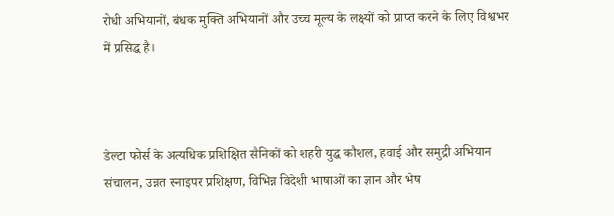रोधी अभियानों, बंधक मुक्ति अभियानों और उच्च मूल्य के लक्ष्यों को प्राप्त करने के लिए विश्वभर में प्रसिद्ध है।



डेल्टा फोर्स के अत्यधिक प्रशिक्षित सैनिकों को शहरी युद्ध कौशल, हवाई और समुद्री अभियान संचालन, उन्नत स्नाइपर प्रशिक्षण, विभिन्न विदेशी भाषाओं का ज्ञान और भेष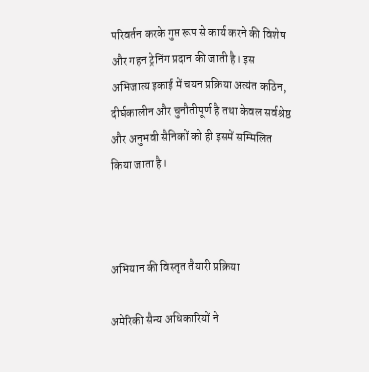परिवर्तन करके गुप्त रूप से कार्य करने की विशेष और गहन ट्रेनिंग प्रदान की जाती है। इस अभिजात्य इकाई में चयन प्रक्रिया अत्यंत कठिन, दीर्घकालीन और चुनौतीपूर्ण है तथा केवल सर्वश्रेष्ठ और अनुभवी सैनिकों को ही इसमें सम्मिलित किया जाता है।



अभियान की विस्तृत तैयारी प्रक्रिया

अमेरिकी सैन्य अधिकारियों ने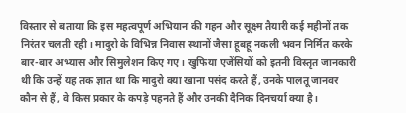विस्तार से बताया कि इस महत्वपूर्ण अभियान की गहन और सूक्ष्म तैयारी कई महीनों तक निरंतर चलती रही। मादुरो के विभिन्न निवास स्थानों जैसा हूबहू नकली भवन निर्मित करके बार-बार अभ्यास और सिमुलेशन किए गए। खुफिया एजेंसियों को इतनी विस्तृत जानकारी थी कि उन्हें यह तक ज्ञात था कि मादुरो क्या खाना पसंद करते हैं, उनके पालतू जानवर कौन से हैं, वे किस प्रकार के कपड़े पहनते हैं और उनकी दैनिक दिनचर्या क्या है।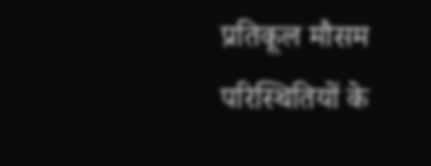प्रतिकूल मौसम परिस्थितियों के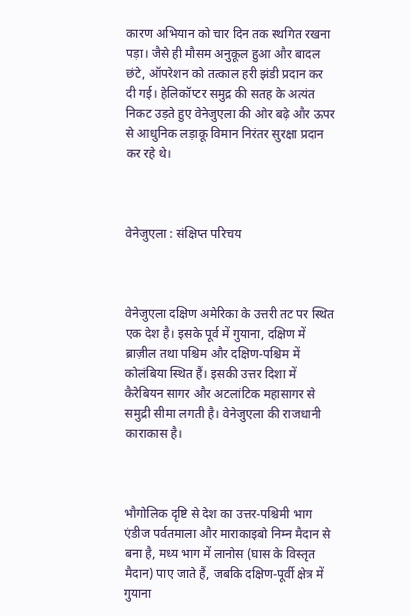कारण अभियान को चार दिन तक स्थगित रखना पड़ा। जैसे ही मौसम अनुकूल हुआ और बादल छंटे, ऑपरेशन को तत्काल हरी झंडी प्रदान कर दी गई। हेलिकॉप्टर समुद्र की सतह के अत्यंत निकट उड़ते हुए वेनेजुएला की ओर बढ़े और ऊपर से आधुनिक लड़ाकू विमान निरंतर सुरक्षा प्रदान कर रहे थे।



वेनेजुएला : संक्षिप्त परिचय



वेनेजुएला दक्षिण अमेरिका के उत्तरी तट पर स्थित एक देश है। इसके पूर्व में गुयाना, दक्षिण में ब्राज़ील तथा पश्चिम और दक्षिण-पश्चिम में कोलंबिया स्थित हैं। इसकी उत्तर दिशा में कैरेबियन सागर और अटलांटिक महासागर से समुद्री सीमा लगती है। वेनेजुएला की राजधानी काराकास है।



भौगोलिक दृष्टि से देश का उत्तर-पश्चिमी भाग एंडीज पर्वतमाला और माराकाइबो निम्न मैदान से बना है, मध्य भाग में लानोस (घास के विस्तृत मैदान) पाए जाते हैं, जबकि दक्षिण-पूर्वी क्षेत्र में गुयाना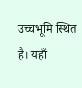उच्चभूमि स्थित है। यहाँ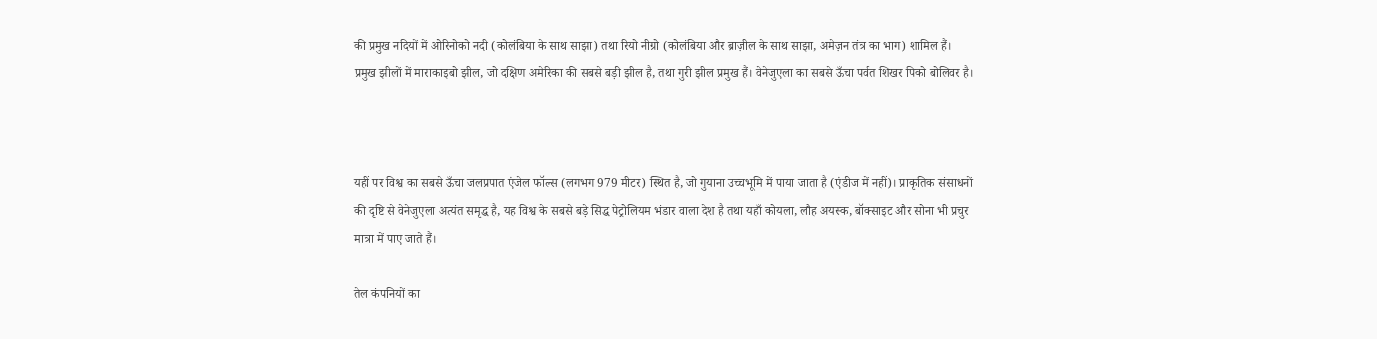की प्रमुख नदियों में ओरिनोको नदी (कोलंबिया के साथ साझा) तथा रियो नीग्रो (कोलंबिया और ब्राज़ील के साथ साझा, अमेज़न तंत्र का भाग) शामिल हैं। प्रमुख झीलों में माराकाइबो झील, जो दक्षिण अमेरिका की सबसे बड़ी झील है, तथा गुरी झील प्रमुख हैं। वेनेजुएला का सबसे ऊँचा पर्वत शिखर पिको बोलिवर है।



यहीं पर विश्व का सबसे ऊँचा जलप्रपात एंजेल फॉल्स (लगभग 979 मीटर) स्थित है, जो गुयाना उच्चभूमि में पाया जाता है (एंडीज में नहीं)। प्राकृतिक संसाधनों की दृष्टि से वेनेजुएला अत्यंत समृद्ध है, यह विश्व के सबसे बड़े सिद्ध पेट्रोलियम भंडार वाला देश है तथा यहाँ कोयला, लौह अयस्क, बॉक्साइट और सोना भी प्रचुर मात्रा में पाए जाते हैं।

तेल कंपनियों का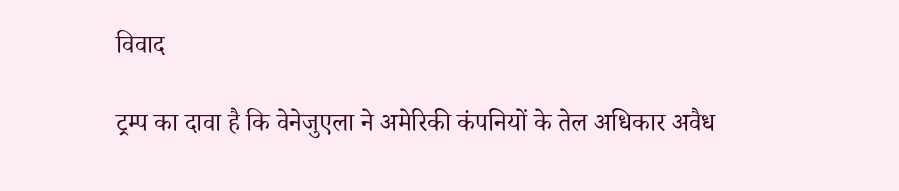विवाद

ट्रम्प का दावा है कि वेनेजुएला ने अमेरिकी कंपनियों के तेल अधिकार अवैध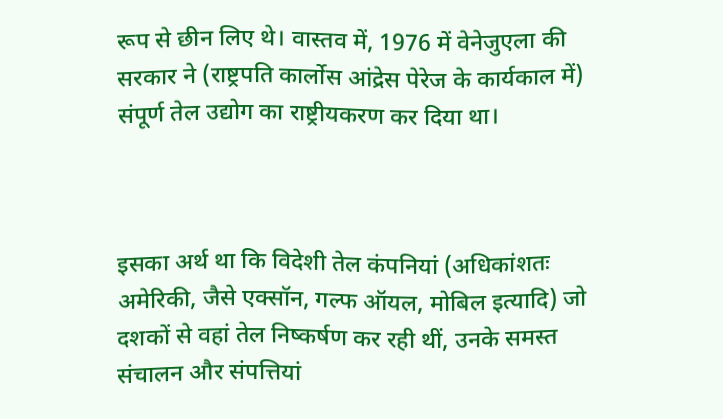रूप से छीन लिए थे। वास्तव में, 1976 में वेनेजुएला की सरकार ने (राष्ट्रपति कार्लोस आंद्रेस पेरेज के कार्यकाल में) संपूर्ण तेल उद्योग का राष्ट्रीयकरण कर दिया था।



इसका अर्थ था कि विदेशी तेल कंपनियां (अधिकांशतः अमेरिकी, जैसे एक्सॉन, गल्फ ऑयल, मोबिल इत्यादि) जो दशकों से वहां तेल निष्कर्षण कर रही थीं, उनके समस्त संचालन और संपत्तियां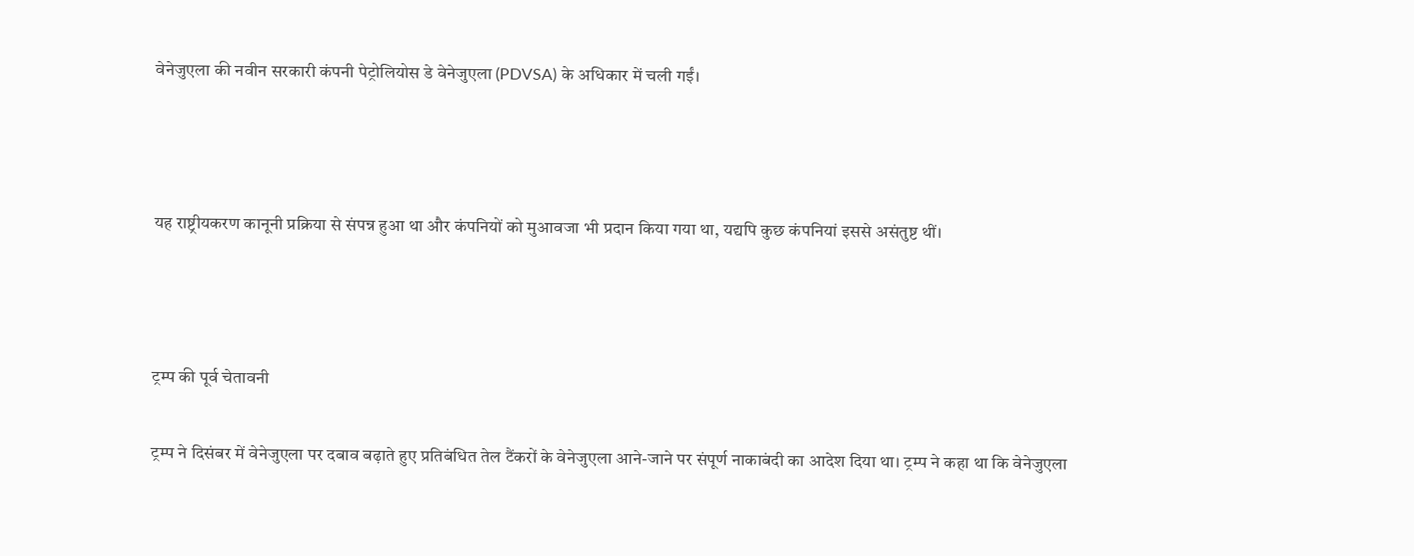वेनेजुएला की नवीन सरकारी कंपनी पेट्रोलियोस डे वेनेजुएला (PDVSA) के अधिकार में चली गईं।



यह राष्ट्रीयकरण कानूनी प्रक्रिया से संपन्न हुआ था और कंपनियों को मुआवजा भी प्रदान किया गया था, यद्यपि कुछ कंपनियां इससे असंतुष्ट थीं।



ट्रम्प की पूर्व चेतावनी

ट्रम्प ने दिसंबर में वेनेजुएला पर दबाव बढ़ाते हुए प्रतिबंधित तेल टैंकरों के वेनेजुएला आने-जाने पर संपूर्ण नाकाबंदी का आदेश दिया था। ट्रम्प ने कहा था कि वेनेजुएला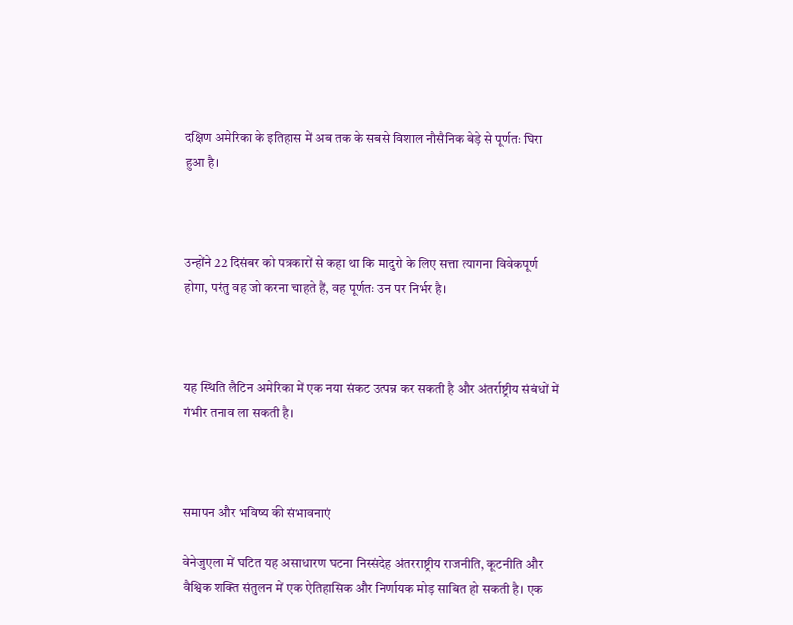दक्षिण अमेरिका के इतिहास में अब तक के सबसे विशाल नौसैनिक बेड़े से पूर्णतः घिरा हुआ है।



उन्होंने 22 दिसंबर को पत्रकारों से कहा था कि मादुरो के लिए सत्ता त्यागना विवेकपूर्ण होगा, परंतु वह जो करना चाहते हैं, वह पूर्णतः उन पर निर्भर है।



यह स्थिति लैटिन अमेरिका में एक नया संकट उत्पन्न कर सकती है और अंतर्राष्ट्रीय संबंधों में गंभीर तनाव ला सकती है।



समापन और भविष्य की संभावनाएं

वेनेजुएला में घटित यह असाधारण घटना निस्संदेह अंतरराष्ट्रीय राजनीति, कूटनीति और वैश्विक शक्ति संतुलन में एक ऐतिहासिक और निर्णायक मोड़ साबित हो सकती है। एक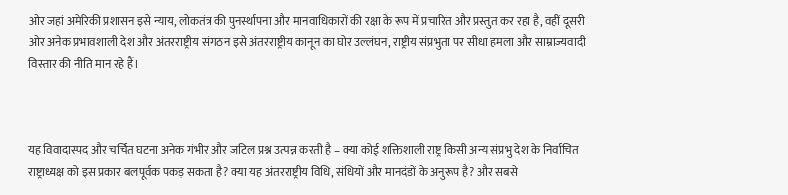ओर जहां अमेरिकी प्रशासन इसे न्याय, लोकतंत्र की पुनर्स्थापना और मानवाधिकारों की रक्षा के रूप में प्रचारित और प्रस्तुत कर रहा है, वहीं दूसरी ओर अनेक प्रभावशाली देश और अंतरराष्ट्रीय संगठन इसे अंतरराष्ट्रीय कानून का घोर उल्लंघन, राष्ट्रीय संप्रभुता पर सीधा हमला और साम्राज्यवादी विस्तार की नीति मान रहे हैं।



यह विवादास्पद और चर्चित घटना अनेक गंभीर और जटिल प्रश्न उत्पन्न करती है – क्या कोई शक्तिशाली राष्ट्र किसी अन्य संप्रभु देश के निर्वाचित राष्ट्राध्यक्ष को इस प्रकार बलपूर्वक पकड़ सकता है? क्या यह अंतरराष्ट्रीय विधि, संधियों और मानदंडों के अनुरूप है? और सबसे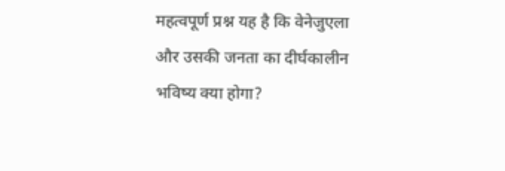महत्वपूर्ण प्रश्न यह है कि वेनेजुएला और उसकी जनता का दीर्घकालीन भविष्य क्या होगा?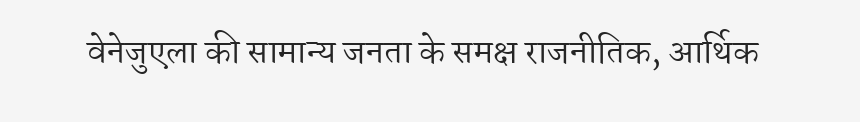वेनेजुएला की सामान्य जनता के समक्ष राजनीतिक, आर्थिक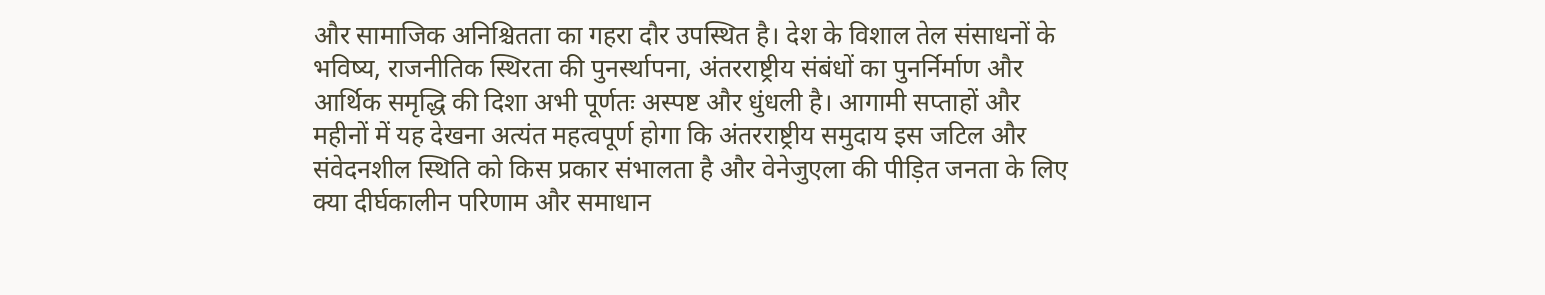और सामाजिक अनिश्चितता का गहरा दौर उपस्थित है। देश के विशाल तेल संसाधनों के भविष्य, राजनीतिक स्थिरता की पुनर्स्थापना, अंतरराष्ट्रीय संबंधों का पुनर्निर्माण और आर्थिक समृद्धि की दिशा अभी पूर्णतः अस्पष्ट और धुंधली है। आगामी सप्ताहों और महीनों में यह देखना अत्यंत महत्वपूर्ण होगा कि अंतरराष्ट्रीय समुदाय इस जटिल और संवेदनशील स्थिति को किस प्रकार संभालता है और वेनेजुएला की पीड़ित जनता के लिए क्या दीर्घकालीन परिणाम और समाधान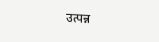उत्पन्न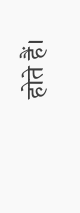होते हैं।